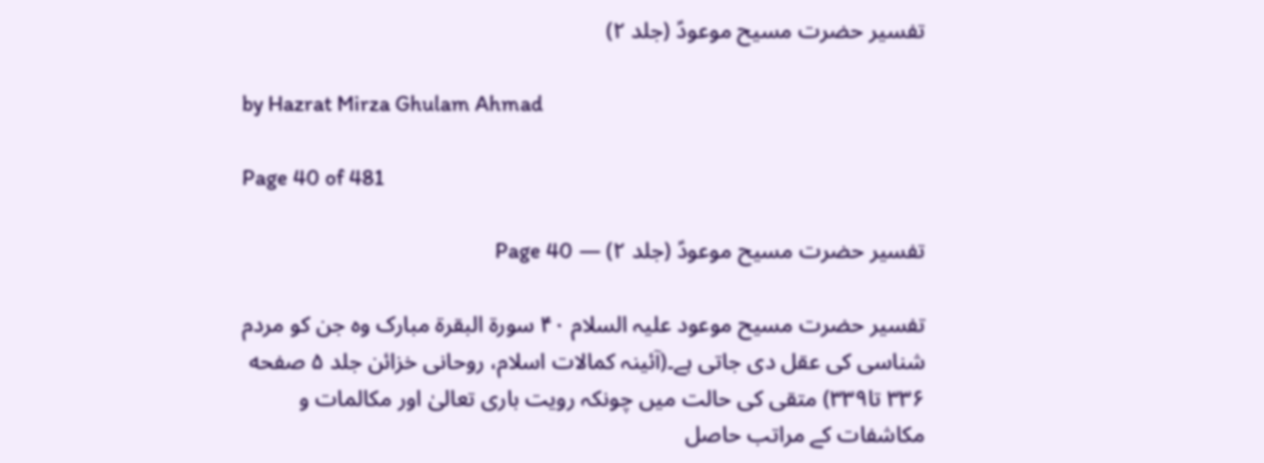تفسیر حضرت مسیح موعودؑ (جلد ۲)

by Hazrat Mirza Ghulam Ahmad

Page 40 of 481

تفسیر حضرت مسیح موعودؑ (جلد ۲) — Page 40

تفسیر حضرت مسیح موعود علیہ السلام ۴۰ سورة البقرة مبارک وہ جن کو مردم شناسی کی عقل دی جاتی ہے۔(آئینہ کمالات اسلام، روحانی خزائن جلد ۵ صفحه ۳۳۶ تا۳۳۹) متقی کی حالت میں چونکہ رویت باری تعالیٰ اور مکالمات و مکاشفات کے مراتب حاصل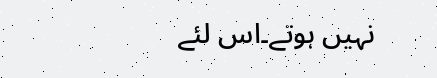نہیں ہوتے۔اس لئے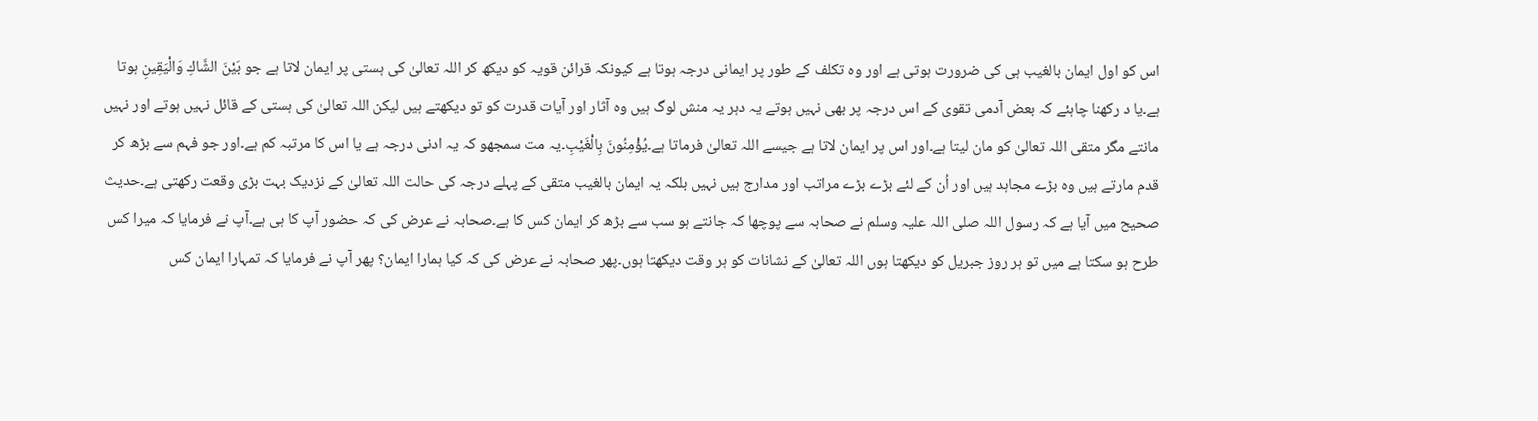اس کو اول ایمان بالغیب ہی کی ضرورت ہوتی ہے اور وہ تکلف کے طور پر ایمانی درجہ ہوتا ہے کیونکہ قرائن قویہ کو دیکھ کر اللہ تعالیٰ کی ہستی پر ایمان لاتا ہے جو بَيْنَ الشَّاكِ وَالْيَقِينِ ہوتا ہے۔یا د رکھنا چاہئے کہ بعض آدمی تقوی کے اس درجہ پر بھی نہیں ہوتے یہ دہر یہ منش لوگ ہیں وہ آثار اور آیات قدرت کو تو دیکھتے ہیں لیکن اللہ تعالیٰ کی ہستی کے قائل نہیں ہوتے اور نہیں مانتے مگر متقی اللہ تعالیٰ کو مان لیتا ہے۔اور اس پر ایمان لاتا ہے جیسے اللہ تعالیٰ فرماتا ہے۔يُؤْمِنُونَ بِالْغَيْبِ۔یہ مت سمجھو کہ یہ ادنی درجہ ہے یا اس کا مرتبہ کم ہے۔اور جو فہم سے بڑھ کر قدم مارتے ہیں وہ بڑے مجاہد ہیں اور اُن کے لئے بڑے بڑے مراتب اور مدارج ہیں نہیں بلکہ یہ ایمان بالغیب متقی کے پہلے درجہ کی حالت اللہ تعالیٰ کے نزدیک بہت بڑی وقعت رکھتی ہے۔حدیث صحیح میں آیا ہے کہ رسول اللہ صلی اللہ علیہ وسلم نے صحابہ سے پوچھا کہ جانتے ہو سب سے بڑھ کر ایمان کس کا ہے۔صحابہ نے عرض کی کہ حضور آپ کا ہی ہے۔آپ نے فرمایا کہ میرا کس طرح ہو سکتا ہے میں تو ہر روز جبریل کو دیکھتا ہوں اللہ تعالیٰ کے نشانات کو ہر وقت دیکھتا ہوں۔پھر صحابہ نے عرض کی کہ کیا ہمارا ایمان؟ پھر آپ نے فرمایا کہ تمہارا ایمان کس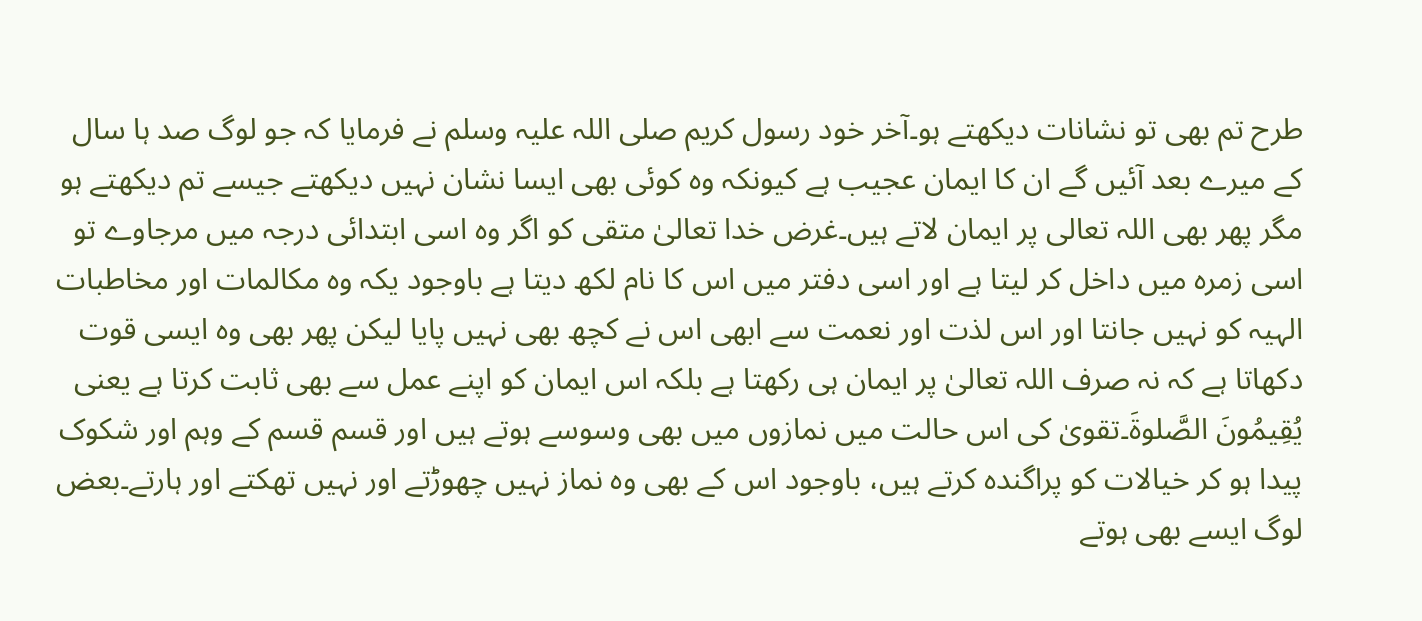طرح تم بھی تو نشانات دیکھتے ہو۔آخر خود رسول کریم صلی اللہ علیہ وسلم نے فرمایا کہ جو لوگ صد ہا سال کے میرے بعد آئیں گے ان کا ایمان عجیب ہے کیونکہ وہ کوئی بھی ایسا نشان نہیں دیکھتے جیسے تم دیکھتے ہو مگر پھر بھی اللہ تعالی پر ایمان لاتے ہیں۔غرض خدا تعالیٰ متقی کو اگر وہ اسی ابتدائی درجہ میں مرجاوے تو اسی زمرہ میں داخل کر لیتا ہے اور اسی دفتر میں اس کا نام لکھ دیتا ہے باوجود یکہ وہ مکالمات اور مخاطبات الہیہ کو نہیں جانتا اور اس لذت اور نعمت سے ابھی اس نے کچھ بھی نہیں پایا لیکن پھر بھی وہ ایسی قوت دکھاتا ہے کہ نہ صرف اللہ تعالیٰ پر ایمان ہی رکھتا ہے بلکہ اس ایمان کو اپنے عمل سے بھی ثابت کرتا ہے یعنی يُقِيمُونَ الصَّلوةَ۔تقویٰ کی اس حالت میں نمازوں میں بھی وسوسے ہوتے ہیں اور قسم قسم کے وہم اور شکوک پیدا ہو کر خیالات کو پراگندہ کرتے ہیں، باوجود اس کے بھی وہ نماز نہیں چھوڑتے اور نہیں تھکتے اور ہارتے۔بعض لوگ ایسے بھی ہوتے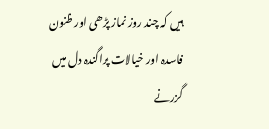ہیں کہ چند روز نماز پڑھی اور ظنون فاسدہ اور خیالات پراگندہ دل میں گزرنے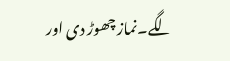لگے۔نماز چھوڑ دی اور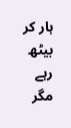ہار کر بیٹھ رہے مگر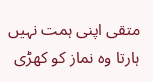متقی اپنی ہمت نہیں ہارتا وہ نماز کو کھڑی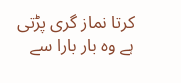کرتا نماز گری پڑتی ہے وہ بار بارا سے